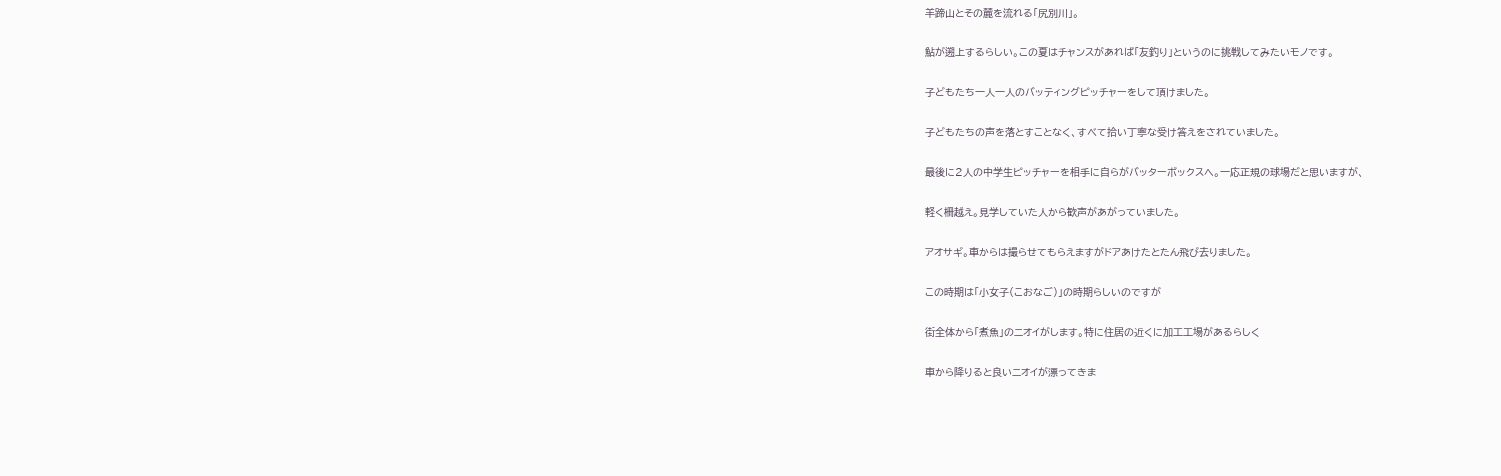羊蹄山とその麓を流れる「尻別川」。

鮎が遡上するらしい。この夏はチャンスがあれば「友釣り」というのに挑戦してみたいモノです。

子どもたち一人一人のバッティングピッチャーをして頂けました。

子どもたちの声を落とすことなく、すべて拾い丁寧な受け答えをされていました。

最後に2人の中学生ピッチャーを相手に自らがバッターボックスへ。一応正規の球場だと思いますが、

軽く柵越え。見学していた人から歓声があがっていました。

アオサギ。車からは撮らせてもらえますがドアあけたとたん飛び去りました。

この時期は「小女子(こおなご)」の時期らしいのですが

街全体から「煮魚」のニオイがします。特に住居の近くに加工工場があるらしく

車から降りると良いニオイが漂ってきま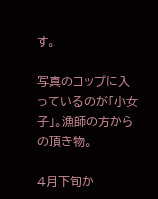す。

写真のコップに入っているのが「小女子」。漁師の方からの頂き物。

4月下旬か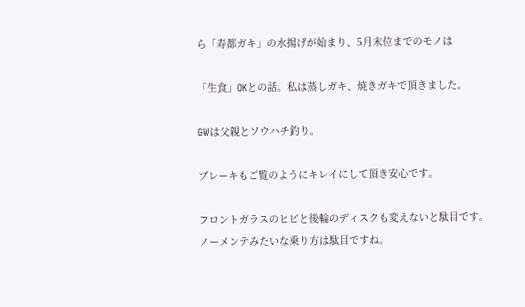ら「寿都ガキ」の水揚げが始まり、5月末位までのモノは

「生食」OKとの話。私は蒸しガキ、焼きガキで頂きました。

GWは父親とソウハチ釣り。

ブレーキもご覧のようにキレイにして頂き安心です。

フロントガラスのヒビと後輪のディスクも変えないと駄目です。ノーメンテみたいな乗り方は駄目ですね。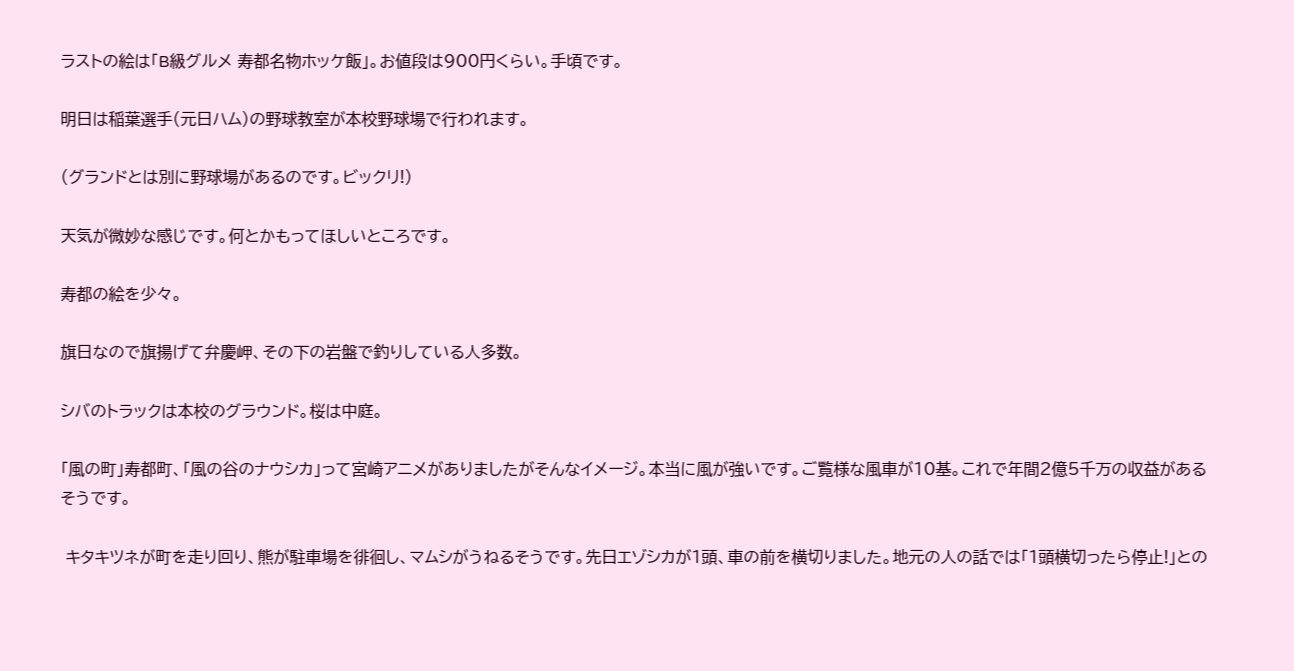ラストの絵は「B級グルメ 寿都名物ホッケ飯」。お値段は900円くらい。手頃です。

明日は稲葉選手(元日ハム)の野球教室が本校野球場で行われます。

(グランドとは別に野球場があるのです。ビックリ!)

天気が微妙な感じです。何とかもってほしいところです。

寿都の絵を少々。

旗日なので旗揚げて弁慶岬、その下の岩盤で釣りしている人多数。

シバのトラックは本校のグラウンド。桜は中庭。

「風の町」寿都町、「風の谷のナウシカ」って宮崎アニメがありましたがそんなイメージ。本当に風が強いです。ご覧様な風車が10基。これで年間2億5千万の収益があるそうです。

 キタキツネが町を走り回り、熊が駐車場を徘徊し、マムシがうねるそうです。先日エゾシカが1頭、車の前を横切りました。地元の人の話では「1頭横切ったら停止!」との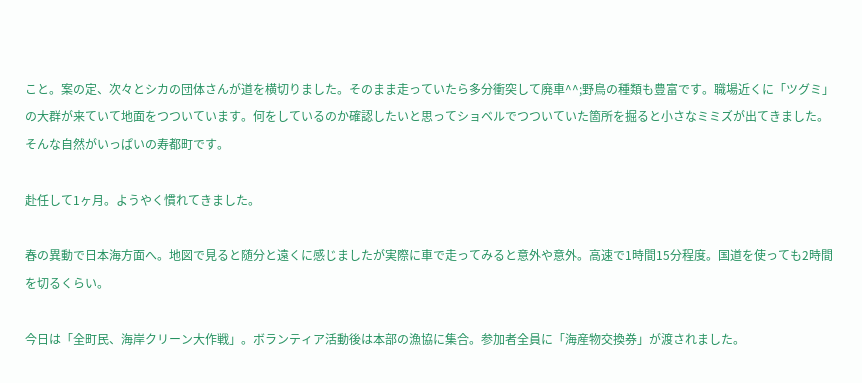こと。案の定、次々とシカの団体さんが道を横切りました。そのまま走っていたら多分衝突して廃車^^;野鳥の種類も豊富です。職場近くに「ツグミ」の大群が来ていて地面をつついています。何をしているのか確認したいと思ってショベルでつついていた箇所を掘ると小さなミミズが出てきました。そんな自然がいっぱいの寿都町です。

赴任して1ヶ月。ようやく慣れてきました。

春の異動で日本海方面へ。地図で見ると随分と遠くに感じましたが実際に車で走ってみると意外や意外。高速で1時間15分程度。国道を使っても2時間を切るくらい。

今日は「全町民、海岸クリーン大作戦」。ボランティア活動後は本部の漁協に集合。参加者全員に「海産物交換券」が渡されました。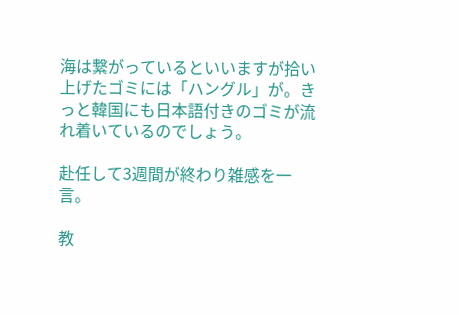海は繋がっているといいますが拾い上げたゴミには「ハングル」が。きっと韓国にも日本語付きのゴミが流れ着いているのでしょう。

赴任して3週間が終わり雑感を一言。

教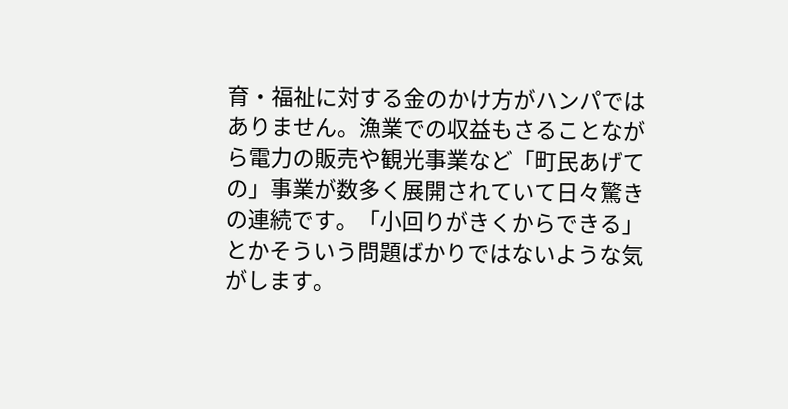育・福祉に対する金のかけ方がハンパではありません。漁業での収益もさることながら電力の販売や観光事業など「町民あげての」事業が数多く展開されていて日々驚きの連続です。「小回りがきくからできる」とかそういう問題ばかりではないような気がします。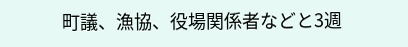町議、漁協、役場関係者などと3週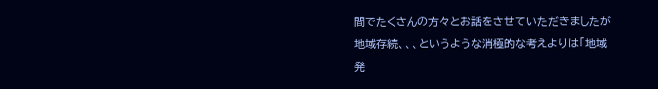間でたくさんの方々とお話をさせていただきましたが地域存続、、、というような消極的な考えよりは「地域発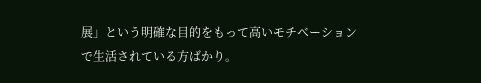展」という明確な目的をもって高いモチベーションで生活されている方ばかり。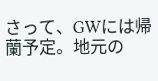さって、GWには帰蘭予定。地元の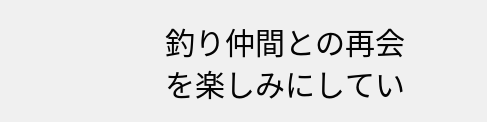釣り仲間との再会を楽しみにしてい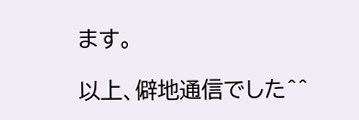ます。

以上、僻地通信でした^^